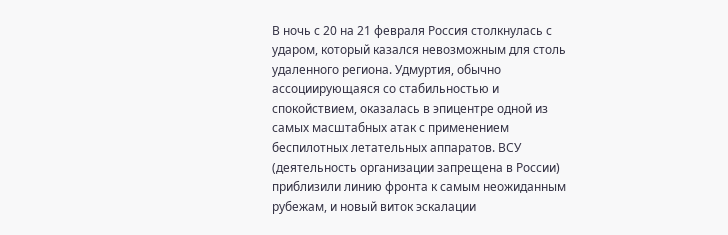В ночь с 20 на 21 февраля Россия столкнулась с ударом, который казался невозможным для столь удаленного региона. Удмуртия, обычно ассоциирующаяся со стабильностью и спокойствием, оказалась в эпицентре одной из самых масштабных атак с применением беспилотных летательных аппаратов. ВСУ (деятельность организации запрещена в России) приблизили линию фронта к самым неожиданным рубежам, и новый виток эскалации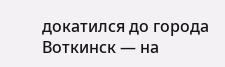докатился до города Воткинск — на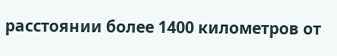расстоянии более 1400 километров от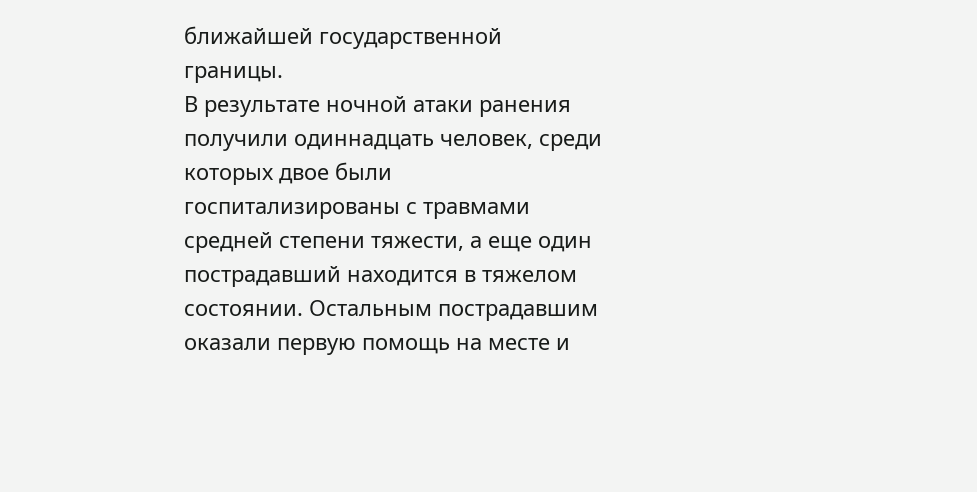ближайшей государственной границы.
В результате ночной атаки ранения получили одиннадцать человек, среди которых двое были госпитализированы с травмами средней степени тяжести, а еще один пострадавший находится в тяжелом состоянии. Остальным пострадавшим оказали первую помощь на месте и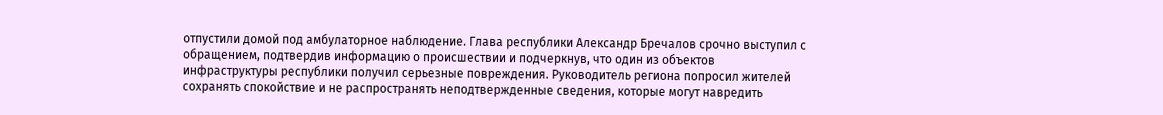отпустили домой под амбулаторное наблюдение. Глава республики Александр Бречалов срочно выступил с обращением, подтвердив информацию о происшествии и подчеркнув, что один из объектов инфраструктуры республики получил серьезные повреждения. Руководитель региона попросил жителей сохранять спокойствие и не распространять неподтвержденные сведения, которые могут навредить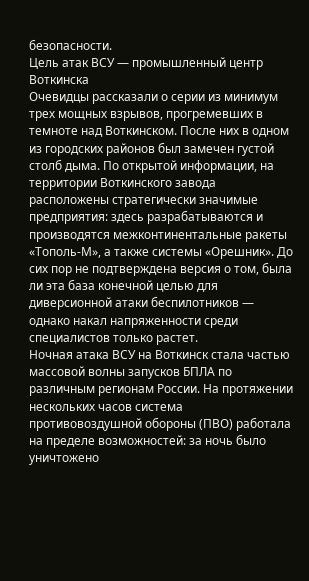безопасности.
Цель атак ВСУ — промышленный центр Воткинска
Очевидцы рассказали о серии из минимум трех мощных взрывов, прогремевших в темноте над Воткинском. После них в одном из городских районов был замечен густой столб дыма. По открытой информации, на территории Воткинского завода расположены стратегически значимые предприятия: здесь разрабатываются и производятся межконтинентальные ракеты «Тополь-М», а также системы «Орешник». До сих пор не подтверждена версия о том, была ли эта база конечной целью для диверсионной атаки беспилотников — однако накал напряженности среди специалистов только растет.
Ночная атака ВСУ на Воткинск стала частью массовой волны запусков БПЛА по различным регионам России. На протяжении нескольких часов система противовоздушной обороны (ПВО) работала на пределе возможностей: за ночь было уничтожено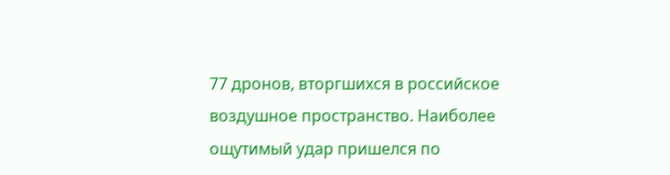77 дронов, вторгшихся в российское воздушное пространство. Наиболее ощутимый удар пришелся по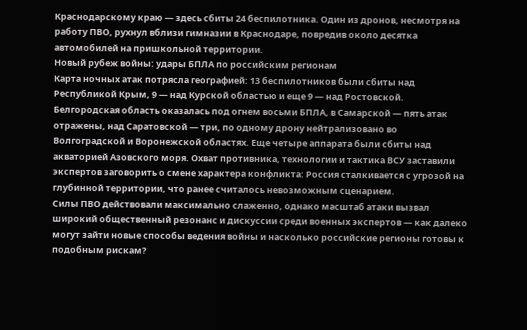Краснодарскому краю — здесь сбиты 24 беспилотника. Один из дронов, несмотря на работу ПВО, рухнул вблизи гимназии в Краснодаре, повредив около десятка автомобилей на пришкольной территории.
Новый рубеж войны: удары БПЛА по российским регионам
Карта ночных атак потрясла географией: 13 беспилотников были сбиты над Республикой Крым, 9 — над Курской областью и еще 9 — над Ростовской. Белгородская область оказалась под огнем восьми БПЛА, в Самарской — пять атак отражены, над Саратовской — три, по одному дрону нейтрализовано во Волгоградской и Воронежской областях. Еще четыре аппарата были сбиты над акваторией Азовского моря. Охват противника, технологии и тактика ВСУ заставили экспертов заговорить о смене характера конфликта: Россия сталкивается с угрозой на глубинной территории, что ранее считалось невозможным сценарием.
Силы ПВО действовали максимально слаженно, однако масштаб атаки вызвал широкий общественный резонанс и дискуссии среди военных экспертов — как далеко могут зайти новые способы ведения войны и насколько российские регионы готовы к подобным рискам?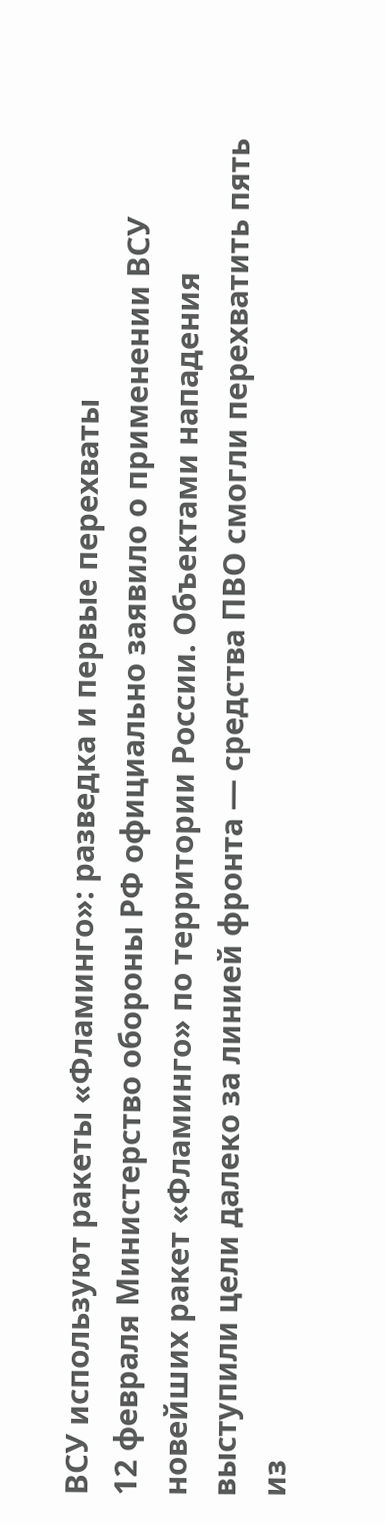ВСУ используют ракеты «Фламинго»: разведка и первые перехваты
12 февраля Министерство обороны РФ официально заявило о применении ВСУ новейших ракет «Фламинго» по территории России. Объектами нападения выступили цели далеко за линией фронта — средства ПВО смогли перехватить пять из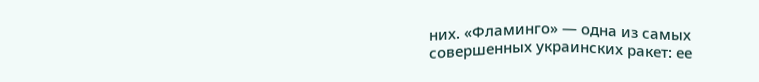них. «Фламинго» — одна из самых совершенных украинских ракет: ее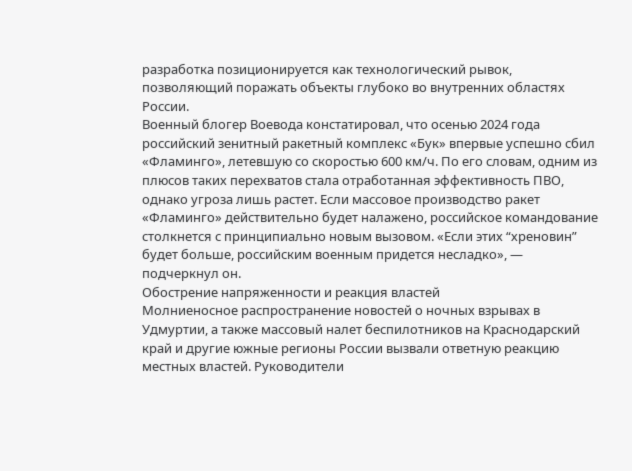разработка позиционируется как технологический рывок, позволяющий поражать объекты глубоко во внутренних областях России.
Военный блогер Воевода констатировал, что осенью 2024 года российский зенитный ракетный комплекс «Бук» впервые успешно сбил «Фламинго», летевшую со скоростью 600 км/ч. По его словам, одним из плюсов таких перехватов стала отработанная эффективность ПВО, однако угроза лишь растет. Если массовое производство ракет «Фламинго» действительно будет налажено, российское командование столкнется с принципиально новым вызовом. «Если этих “хреновин” будет больше, российским военным придется несладко», — подчеркнул он.
Обострение напряженности и реакция властей
Молниеносное распространение новостей о ночных взрывах в Удмуртии, а также массовый налет беспилотников на Краснодарский край и другие южные регионы России вызвали ответную реакцию местных властей. Руководители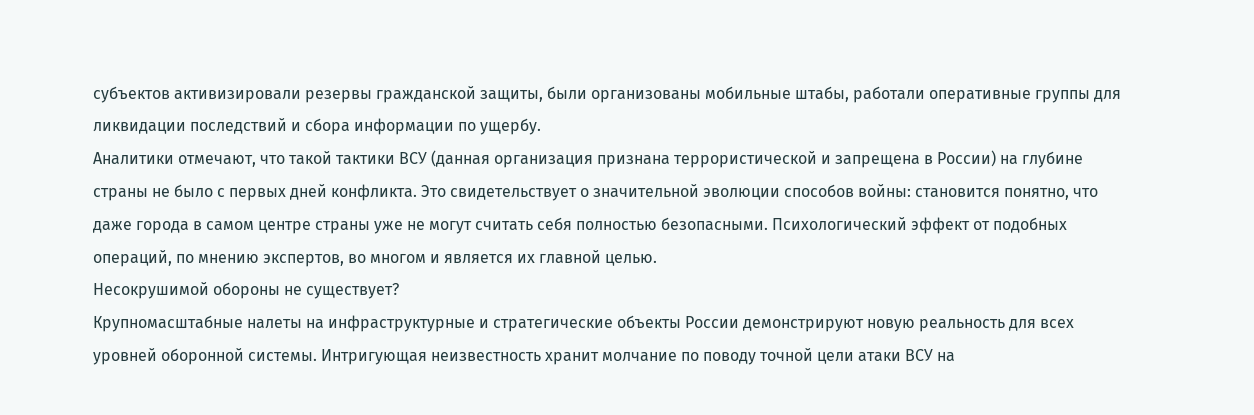субъектов активизировали резервы гражданской защиты, были организованы мобильные штабы, работали оперативные группы для ликвидации последствий и сбора информации по ущербу.
Аналитики отмечают, что такой тактики ВСУ (данная организация признана террористической и запрещена в России) на глубине страны не было с первых дней конфликта. Это свидетельствует о значительной эволюции способов войны: становится понятно, что даже города в самом центре страны уже не могут считать себя полностью безопасными. Психологический эффект от подобных операций, по мнению экспертов, во многом и является их главной целью.
Несокрушимой обороны не существует?
Крупномасштабные налеты на инфраструктурные и стратегические объекты России демонстрируют новую реальность для всех уровней оборонной системы. Интригующая неизвестность хранит молчание по поводу точной цели атаки ВСУ на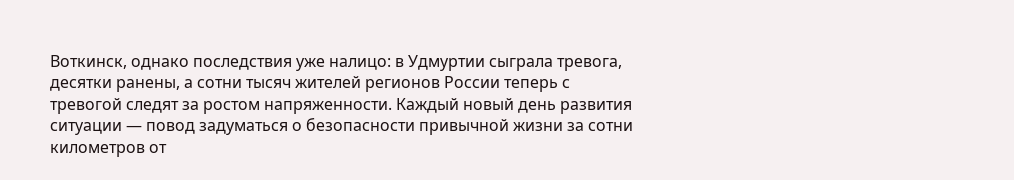Воткинск, однако последствия уже налицо: в Удмуртии сыграла тревога, десятки ранены, а сотни тысяч жителей регионов России теперь с тревогой следят за ростом напряженности. Каждый новый день развития ситуации — повод задуматься о безопасности привычной жизни за сотни километров от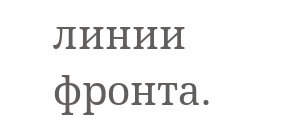линии фронта.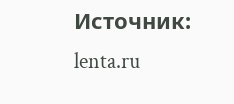Источник: lenta.ru